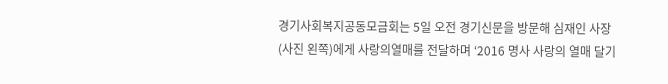경기사회복지공동모금회는 5일 오전 경기신문을 방문해 심재인 사장(사진 왼쪽)에게 사랑의열매를 전달하며 ‘2016 명사 사랑의 열매 달기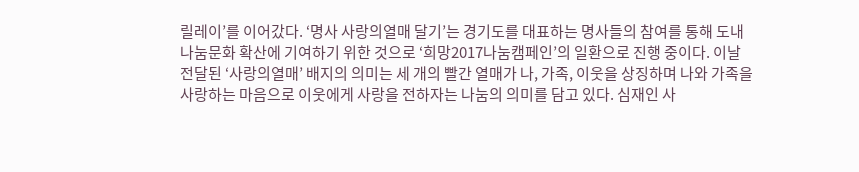릴레이’를 이어갔다. ‘명사 사랑의열매 달기’는 경기도를 대표하는 명사들의 참여를 통해 도내 나눔문화 확산에 기여하기 위한 것으로 ‘희망2017나눔캠페인’의 일환으로 진행 중이다. 이날 전달된 ‘사랑의열매’ 배지의 의미는 세 개의 빨간 열매가 나, 가족, 이웃을 상징하며 나와 가족을 사랑하는 마음으로 이웃에게 사랑을 전하자는 나눔의 의미를 담고 있다. 심재인 사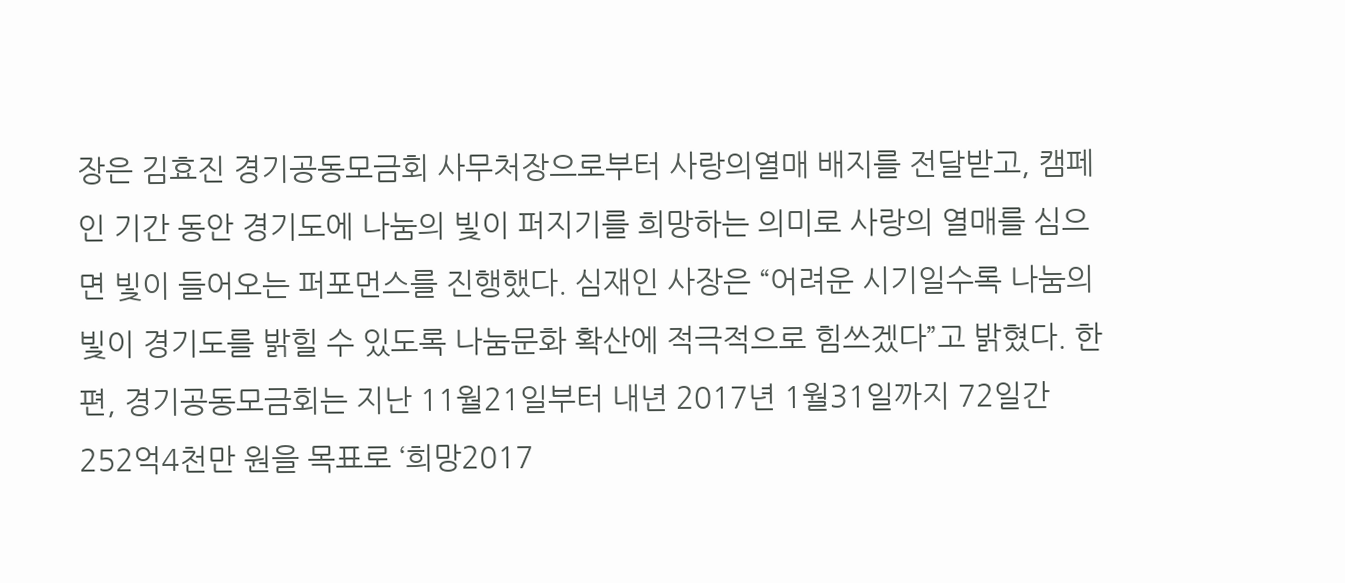장은 김효진 경기공동모금회 사무처장으로부터 사랑의열매 배지를 전달받고, 캠페인 기간 동안 경기도에 나눔의 빛이 퍼지기를 희망하는 의미로 사랑의 열매를 심으면 빛이 들어오는 퍼포먼스를 진행했다. 심재인 사장은 “어려운 시기일수록 나눔의 빛이 경기도를 밝힐 수 있도록 나눔문화 확산에 적극적으로 힘쓰겠다”고 밝혔다. 한편, 경기공동모금회는 지난 11월21일부터 내년 2017년 1월31일까지 72일간 252억4천만 원을 목표로 ‘희망2017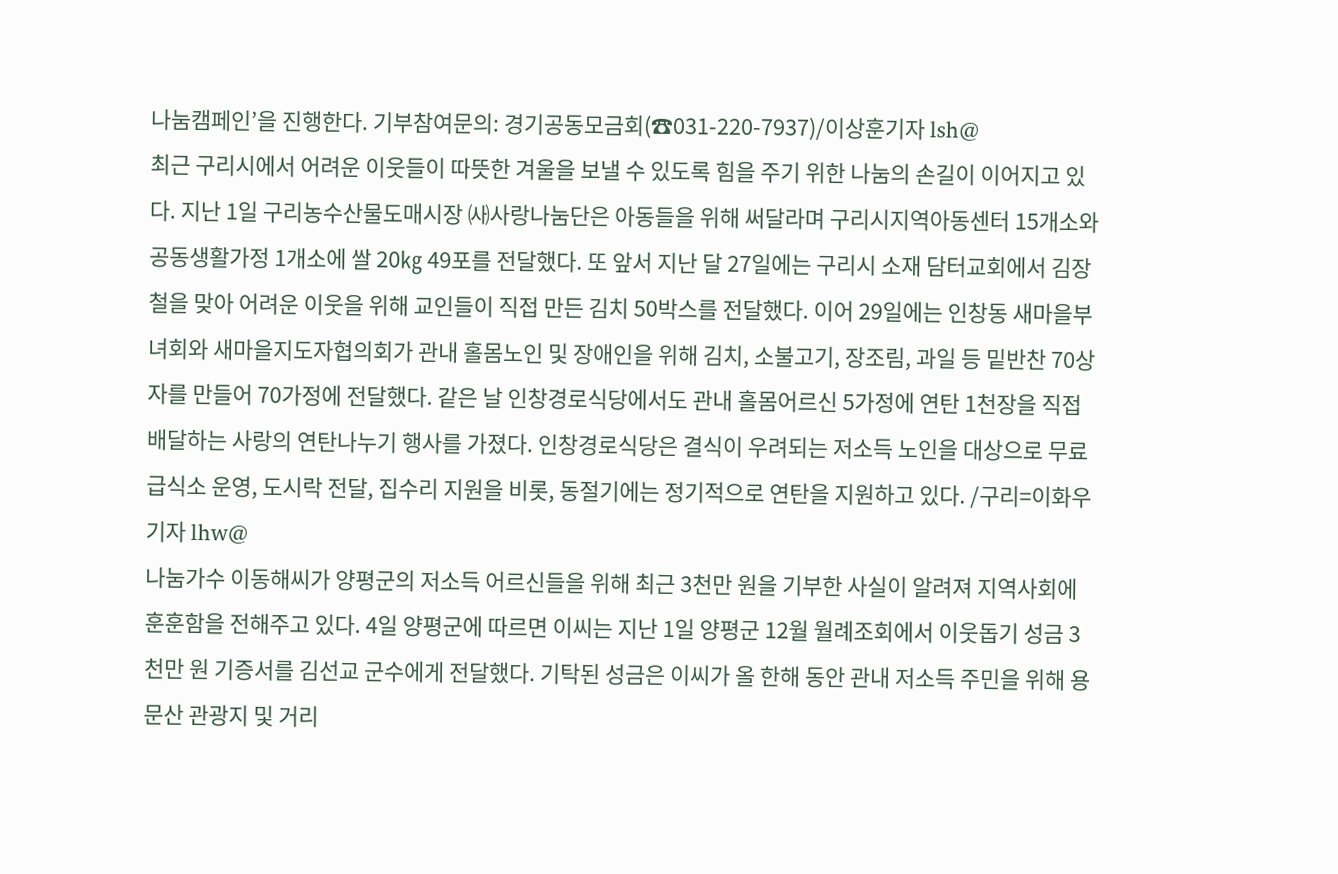나눔캠페인’을 진행한다. 기부참여문의: 경기공동모금회(☎031-220-7937)/이상훈기자 lsh@
최근 구리시에서 어려운 이웃들이 따뜻한 겨울을 보낼 수 있도록 힘을 주기 위한 나눔의 손길이 이어지고 있다. 지난 1일 구리농수산물도매시장 ㈔사랑나눔단은 아동들을 위해 써달라며 구리시지역아동센터 15개소와 공동생활가정 1개소에 쌀 20㎏ 49포를 전달했다. 또 앞서 지난 달 27일에는 구리시 소재 담터교회에서 김장철을 맞아 어려운 이웃을 위해 교인들이 직접 만든 김치 50박스를 전달했다. 이어 29일에는 인창동 새마을부녀회와 새마을지도자협의회가 관내 홀몸노인 및 장애인을 위해 김치, 소불고기, 장조림, 과일 등 밑반찬 70상자를 만들어 70가정에 전달했다. 같은 날 인창경로식당에서도 관내 홀몸어르신 5가정에 연탄 1천장을 직접 배달하는 사랑의 연탄나누기 행사를 가졌다. 인창경로식당은 결식이 우려되는 저소득 노인을 대상으로 무료급식소 운영, 도시락 전달, 집수리 지원을 비롯, 동절기에는 정기적으로 연탄을 지원하고 있다. /구리=이화우기자 lhw@
나눔가수 이동해씨가 양평군의 저소득 어르신들을 위해 최근 3천만 원을 기부한 사실이 알려져 지역사회에 훈훈함을 전해주고 있다. 4일 양평군에 따르면 이씨는 지난 1일 양평군 12월 월례조회에서 이웃돕기 성금 3천만 원 기증서를 김선교 군수에게 전달했다. 기탁된 성금은 이씨가 올 한해 동안 관내 저소득 주민을 위해 용문산 관광지 및 거리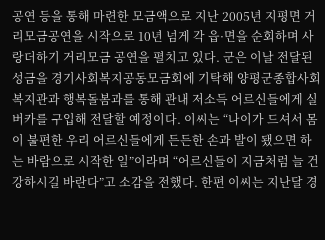공연 등을 통해 마련한 모금액으로 지난 2005년 지평면 거리모금공연을 시작으로 10년 넘게 각 읍·면을 순회하며 사랑더하기 거리모금 공연을 펼치고 있다. 군은 이날 전달된 성금을 경기사회복지공동모금회에 기탁해 양평군종합사회복지관과 행복돌봄과를 통해 관내 저소득 어르신들에게 실버카를 구입해 전달할 예정이다. 이씨는 “나이가 드셔서 몸이 불편한 우리 어르신들에게 든든한 손과 발이 됐으면 하는 바람으로 시작한 일”이라며 “어르신들이 지금처럼 늘 건강하시길 바란다”고 소감을 전했다. 한편 이씨는 지난달 경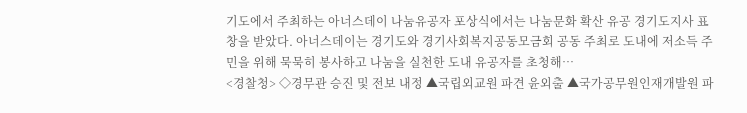기도에서 주최하는 아너스데이 나눔유공자 포상식에서는 나눔문화 확산 유공 경기도지사 표창을 받았다. 아너스데이는 경기도와 경기사회복지공동모금회 공동 주최로 도내에 저소득 주민을 위해 묵묵히 봉사하고 나눔을 실천한 도내 유공자를 초청해…
<경찰청> ◇경무관 승진 및 전보 내정 ▲국립외교원 파견 윤외출 ▲국가공무원인재개발원 파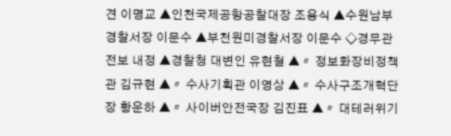견 이명교 ▲인천국제공항공찰대장 조용식 ▲수원남부경찰서장 이문수 ▲부천원미경찰서장 이문수 ◇경무관 전보 내정 ▲경찰청 대변인 유현철 ▲〃 정보화장비정책관 김규현 ▲〃 수사기획관 이영상 ▲〃 수사구조개혁단장 황운하 ▲〃 사이버안전국장 김진표 ▲〃 대테러위기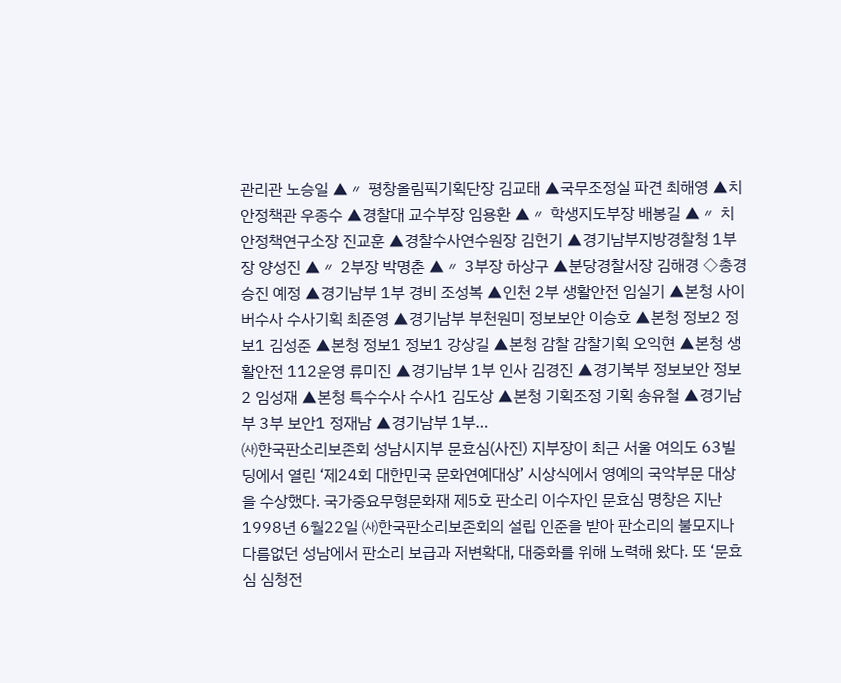관리관 노승일 ▲〃 평창올림픽기획단장 김교태 ▲국무조정실 파견 최해영 ▲치안정책관 우종수 ▲경찰대 교수부장 임용환 ▲〃 학생지도부장 배봉길 ▲〃 치안정책연구소장 진교훈 ▲경찰수사연수원장 김헌기 ▲경기남부지방경찰청 1부장 양성진 ▲〃 2부장 박명춘 ▲〃 3부장 하상구 ▲분당경찰서장 김해경 ◇총경 승진 예정 ▲경기남부 1부 경비 조성복 ▲인천 2부 생활안전 임실기 ▲본청 사이버수사 수사기획 최준영 ▲경기남부 부천원미 정보보안 이승호 ▲본청 정보2 정보1 김성준 ▲본청 정보1 정보1 강상길 ▲본청 감찰 감찰기획 오익현 ▲본청 생활안전 112운영 류미진 ▲경기남부 1부 인사 김경진 ▲경기북부 정보보안 정보2 임성재 ▲본청 특수수사 수사1 김도상 ▲본청 기획조정 기획 송유철 ▲경기남부 3부 보안1 정재남 ▲경기남부 1부…
㈔한국판소리보존회 성남시지부 문효심(사진) 지부장이 최근 서울 여의도 63빌딩에서 열린 ‘제24회 대한민국 문화연예대상’ 시상식에서 영예의 국악부문 대상을 수상했다. 국가중요무형문화재 제5호 판소리 이수자인 문효심 명창은 지난 1998년 6월22일 ㈔한국판소리보존회의 설립 인준을 받아 판소리의 불모지나 다름없던 성남에서 판소리 보급과 저변확대, 대중화를 위해 노력해 왔다. 또 ‘문효심 심청전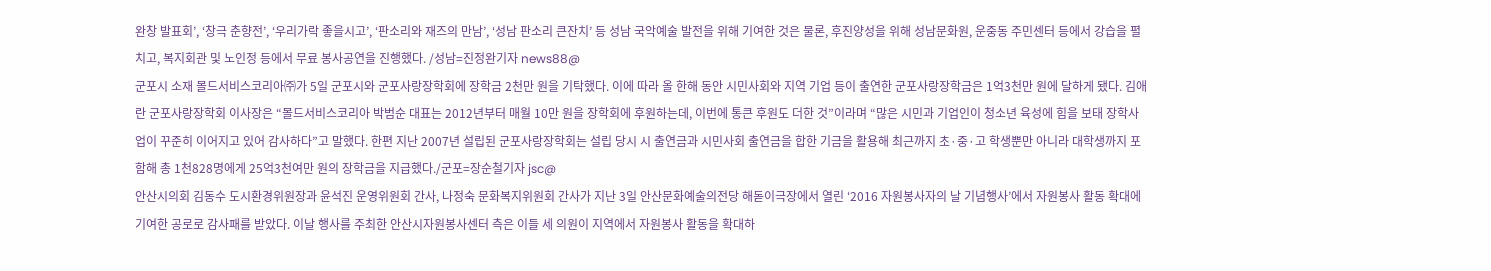완창 발표회’, ‘창극 춘향전’, ‘우리가락 좋을시고’, ‘판소리와 재즈의 만남’, ‘성남 판소리 큰잔치’ 등 성남 국악예술 발전을 위해 기여한 것은 물론, 후진양성을 위해 성남문화원, 운중동 주민센터 등에서 강습을 펼치고, 복지회관 및 노인정 등에서 무료 봉사공연을 진행했다. /성남=진정완기자 news88@
군포시 소재 몰드서비스코리아㈜가 5일 군포시와 군포사랑장학회에 장학금 2천만 원을 기탁했다. 이에 따라 올 한해 동안 시민사회와 지역 기업 등이 출연한 군포사랑장학금은 1억3천만 원에 달하게 됐다. 김애란 군포사랑장학회 이사장은 “몰드서비스코리아 박범순 대표는 2012년부터 매월 10만 원을 장학회에 후원하는데, 이번에 통큰 후원도 더한 것”이라며 “많은 시민과 기업인이 청소년 육성에 힘을 보태 장학사업이 꾸준히 이어지고 있어 감사하다”고 말했다. 한편 지난 2007년 설립된 군포사랑장학회는 설립 당시 시 출연금과 시민사회 출연금을 합한 기금을 활용해 최근까지 초·중·고 학생뿐만 아니라 대학생까지 포함해 총 1천828명에게 25억3천여만 원의 장학금을 지급했다./군포=장순철기자 jsc@
안산시의회 김동수 도시환경위원장과 윤석진 운영위원회 간사, 나정숙 문화복지위원회 간사가 지난 3일 안산문화예술의전당 해돋이극장에서 열린 ‘2016 자원봉사자의 날 기념행사’에서 자원봉사 활동 확대에 기여한 공로로 감사패를 받았다. 이날 행사를 주최한 안산시자원봉사센터 측은 이들 세 의원이 지역에서 자원봉사 활동을 확대하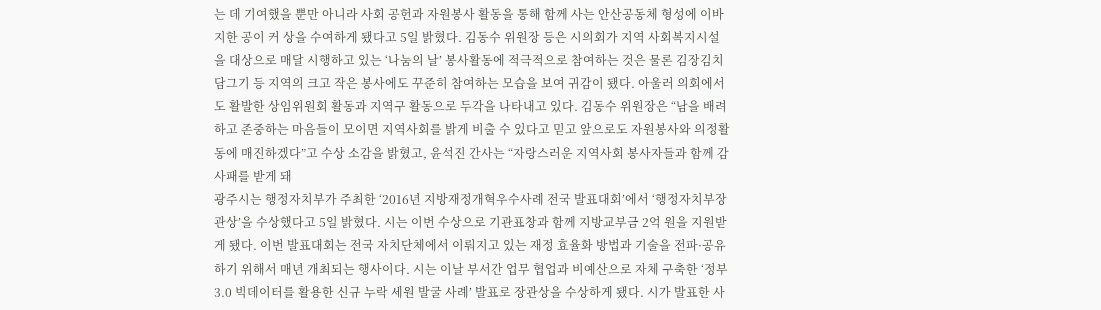는 데 기여했을 뿐만 아니라 사회 공헌과 자원봉사 활동을 통해 함께 사는 안산공동체 형성에 이바지한 공이 커 상을 수여하게 됐다고 5일 밝혔다. 김동수 위원장 등은 시의회가 지역 사회복지시설을 대상으로 매달 시행하고 있는 ‘나눔의 날’ 봉사활동에 적극적으로 참여하는 것은 물론 김장김치 담그기 등 지역의 크고 작은 봉사에도 꾸준히 참여하는 모습을 보여 귀감이 됐다. 아울러 의회에서도 활발한 상임위원회 활동과 지역구 활동으로 두각을 나타내고 있다. 김동수 위원장은 “남을 배려하고 존중하는 마음들이 모이면 지역사회를 밝게 비출 수 있다고 믿고 앞으로도 자원봉사와 의정활동에 매진하겠다”고 수상 소감을 밝혔고, 윤석진 간사는 “자랑스러운 지역사회 봉사자들과 함께 감사패를 받게 돼
광주시는 행정자치부가 주최한 ‘2016년 지방재정개혁우수사례 전국 발표대회’에서 ‘행정자치부장관상’을 수상했다고 5일 밝혔다. 시는 이번 수상으로 기관표창과 함께 지방교부금 2억 원을 지원받게 됐다. 이번 발표대회는 전국 자치단체에서 이뤄지고 있는 재정 효율화 방법과 기술을 전파·공유하기 위해서 매년 개최되는 행사이다. 시는 이날 부서간 업무 협업과 비예산으로 자체 구축한 ‘정부3.0 빅데이터를 활용한 신규 누락 세원 발굴 사례’ 발표로 장관상을 수상하게 됐다. 시가 발표한 사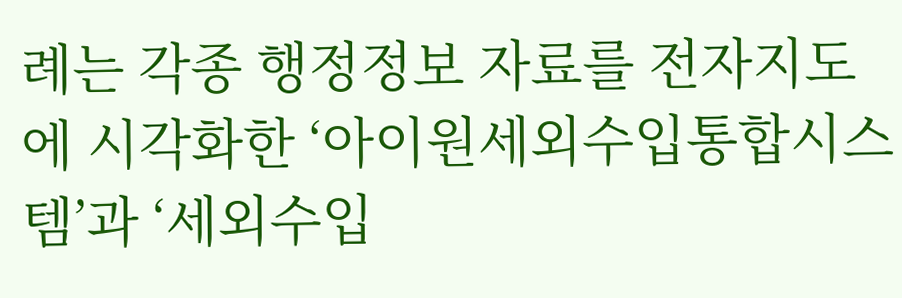례는 각종 행정정보 자료를 전자지도에 시각화한 ‘아이원세외수입통합시스템’과 ‘세외수입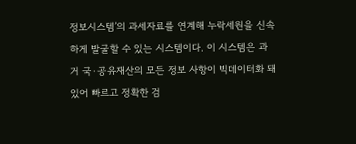정보시스템’의 과세자료를 연계해 누락세원을 신속하게 발굴할 수 있는 시스템이다. 이 시스템은 과거 국·공유재산의 모든 정보 사항이 빅데이터화 돼있어 빠르고 정확한 검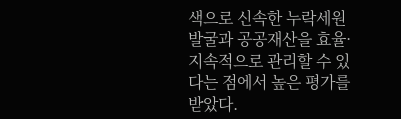색으로 신속한 누락세원 발굴과 공공재산을 효율·지속적으로 관리할 수 있다는 점에서 높은 평가를 받았다.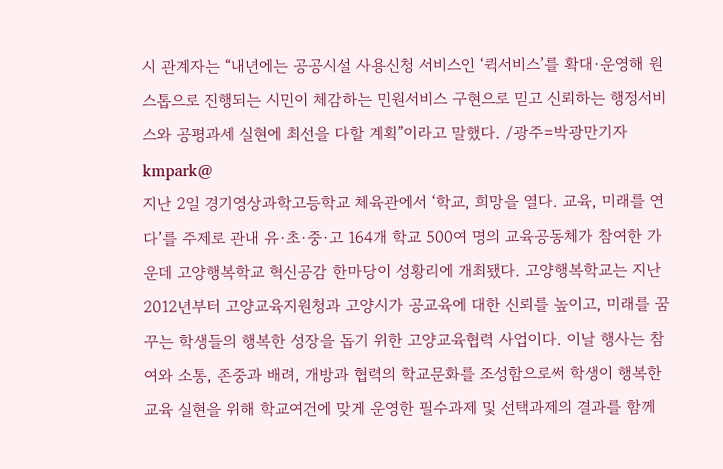시 관계자는 “내년에는 공공시설 사용신청 서비스인 ‘퀵서비스’를 확대·운영해 원스톱으로 진행되는 시민이 체감하는 민원서비스 구현으로 믿고 신뢰하는 행정서비스와 공평과세 실현에 최선을 다할 계획”이라고 말했다. /광주=박광만기자 kmpark@
지난 2일 경기영상과학고등학교 체육관에서 ‘학교, 희망을 열다. 교육, 미래를 연다’를 주제로 관내 유·초·중·고 164개 학교 500여 명의 교육공동체가 참여한 가운데 고양행복학교 혁신공감 한마당이 성황리에 개최됐다. 고양행복학교는 지난 2012년부터 고양교육지원청과 고양시가 공교육에 대한 신뢰를 높이고, 미래를 꿈꾸는 학생들의 행복한 성장을 돕기 위한 고양교육협력 사업이다. 이날 행사는 참여와 소통, 존중과 배려, 개방과 협력의 학교문화를 조성함으로써 학생이 행복한 교육 실현을 위해 학교여건에 맞게 운영한 필수과제 및 선택과제의 결과를 함께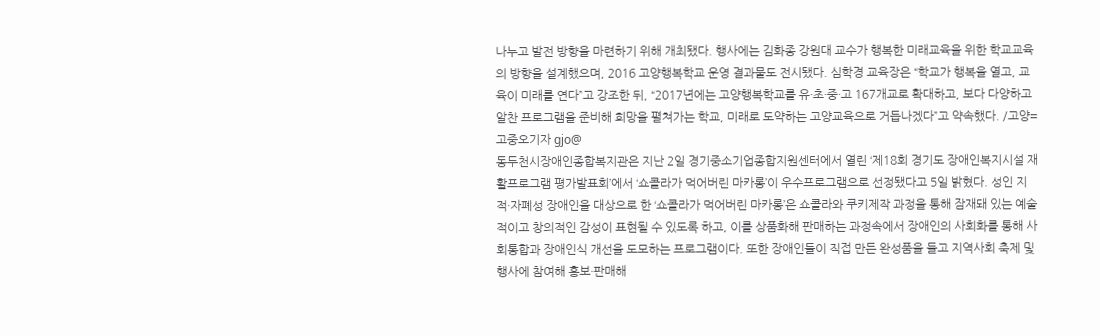나누고 발전 방향을 마련하기 위해 개최됐다. 행사에는 김화종 강원대 교수가 행복한 미래교육을 위한 학교교육의 방향을 설계했으며, 2016 고양행복학교 운영 결과물도 전시됐다. 심학경 교육장은 “학교가 행복을 열고, 교육이 미래를 연다”고 강조한 뒤, “2017년에는 고양행복학교를 유·초·중·고 167개교로 확대하고, 보다 다양하고 알찬 프로그램을 준비해 희망을 펼쳐가는 학교, 미래로 도약하는 고양교육으로 거듭나겠다”고 약속했다. /고양=고중오기자 gjo@
동두천시장애인종합복지관은 지난 2일 경기중소기업종합지원센터에서 열린 ‘제18회 경기도 장애인복지시설 재활프로그램 평가발표회’에서 ‘쇼콜라가 먹어버린 마카롱’이 우수프로그램으로 선정됐다고 5일 밝혔다. 성인 지적·자폐성 장애인을 대상으로 한 ‘쇼콜라가 먹어버린 마카롱’은 쇼콜라와 쿠키제작 과정을 통해 잠재돼 있는 예술적이고 창의적인 감성이 표현될 수 있도록 하고, 이를 상품화해 판매하는 과정속에서 장애인의 사회화를 통해 사회통합과 장애인식 개선을 도모하는 프로그램이다. 또한 장애인들이 직접 만든 완성품을 들고 지역사회 축제 및 행사에 참여해 홍보·판매해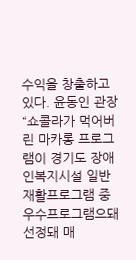수익을 창출하고 있다. 윤동인 관장 “쇼콜라가 먹어버린 마카롱 프로그램이 경기도 장애인복지시설 일반재활프로그램 중 우수프로그램으돼 선정돼 매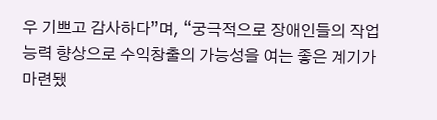우 기쁘고 감사하다”며, “궁극적으로 장애인들의 작업능력 향상으로 수익창출의 가능성을 여는 좋은 계기가 마련됐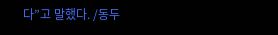다”고 말했다. /동두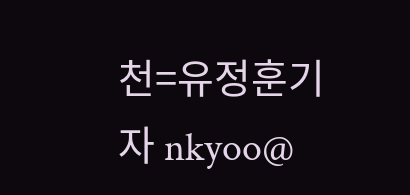천=유정훈기자 nkyoo@